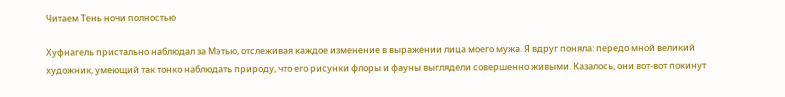Читаем Тень ночи полностью

Хуфнагель пристально наблюдал за Мэтью, отслеживая каждое изменение в выражении лица моего мужа. Я вдруг поняла: передо мной великий художник, умеющий так тонко наблюдать природу, что его рисунки флоры и фауны выглядели совершенно живыми. Казалось, они вот-вот покинут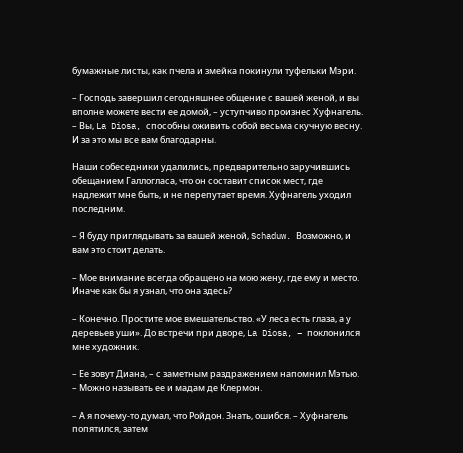бумажные листы, как пчела и змейка покинули туфельки Мэри.

– Господь завершил сегодняшнее общение с вашей женой, и вы вполне можете вести ее домой, – уступчиво произнес Хуфнагель. – Вы, La Diosa, способны оживить собой весьма скучную весну. И за это мы все вам благодарны.

Наши собеседники удалились, предварительно заручившись обещанием Галлогласа, что он составит список мест, где надлежит мне быть, и не перепутает время. Хуфнагель уходил последним.

– Я буду приглядывать за вашей женой, Schaduw. Возможно, и вам это стоит делать.

– Мое внимание всегда обращено на мою жену, где ему и место. Иначе как бы я узнал, что она здесь?

– Конечно. Простите мое вмешательство. «У леса есть глаза, а у деревьев уши». До встречи при дворе, La Diosa, – поклонился мне художник.

– Ее зовут Диана, – с заметным раздражением напомнил Мэтью. – Можно называть ее и мадам де Клермон.

– А я почему-то думал, что Ройдон. Знать, ошибся. – Хуфнагель попятился, затем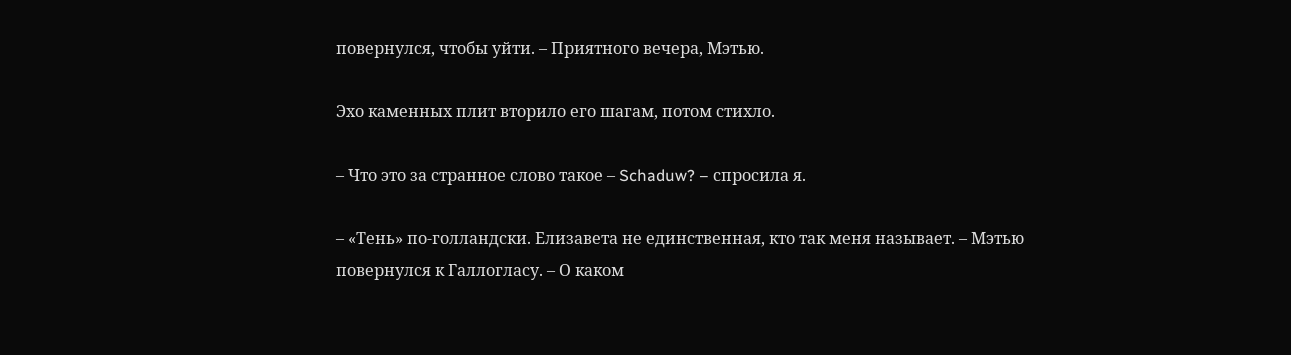повернулся, чтобы уйти. – Приятного вечера, Мэтью.

Эхо каменных плит вторило его шагам, потом стихло.

– Что это за странное слово такое – Schaduw? – спросила я.

– «Тень» по-голландски. Елизавета не единственная, кто так меня называет. – Мэтью повернулся к Галлогласу. – О каком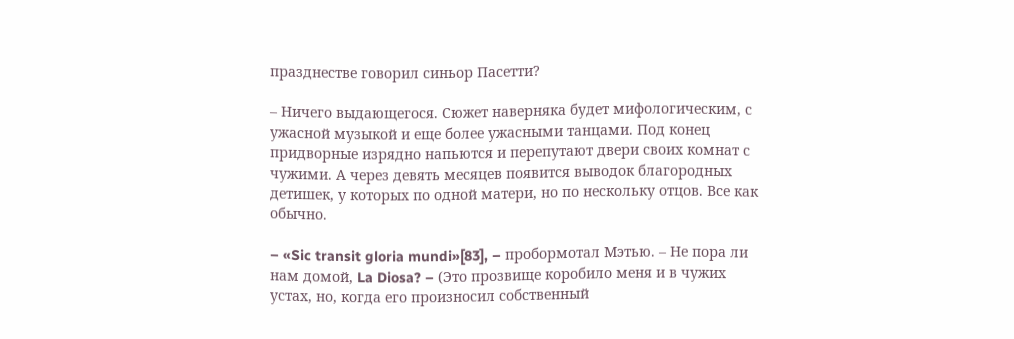празднестве говорил синьор Пасетти?

– Ничего выдающегося. Сюжет наверняка будет мифологическим, с ужасной музыкой и еще более ужасными танцами. Под конец придворные изрядно напьются и перепутают двери своих комнат с чужими. А через девять месяцев появится выводок благородных детишек, у которых по одной матери, но по нескольку отцов. Все как обычно.

– «Sic transit gloria mundi»[83], – пробормотал Мэтью. – Не пора ли нам домой, La Diosa? – (Это прозвище коробило меня и в чужих устах, но, когда его произносил собственный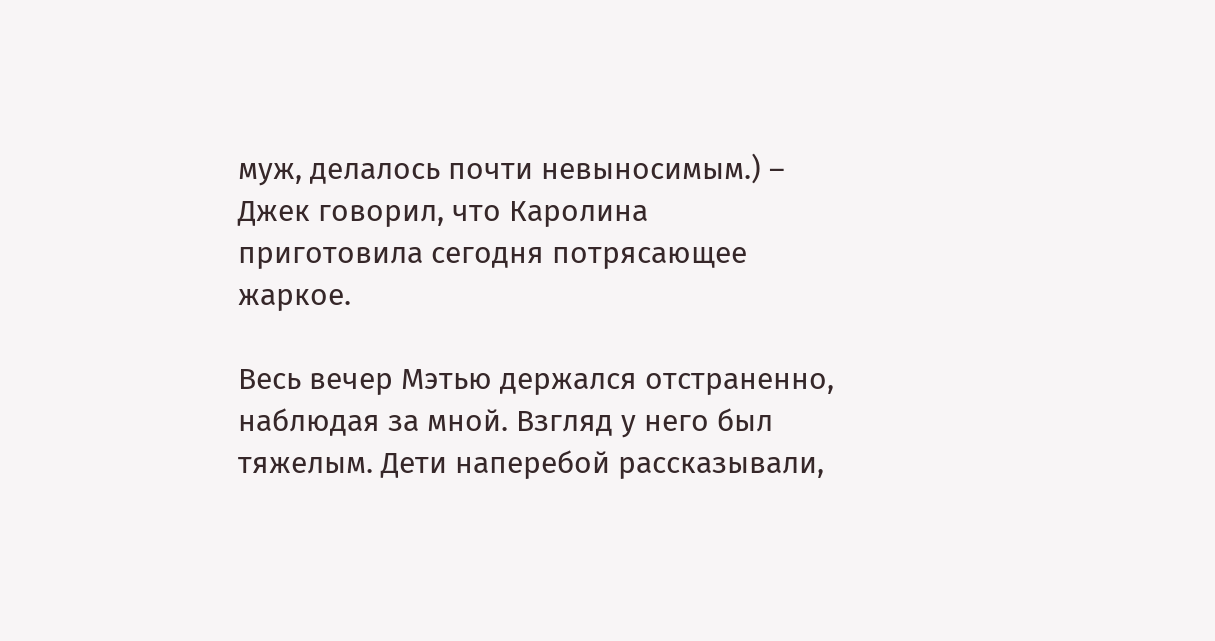муж, делалось почти невыносимым.) – Джек говорил, что Каролина приготовила сегодня потрясающее жаркое.

Весь вечер Мэтью держался отстраненно, наблюдая за мной. Взгляд у него был тяжелым. Дети наперебой рассказывали,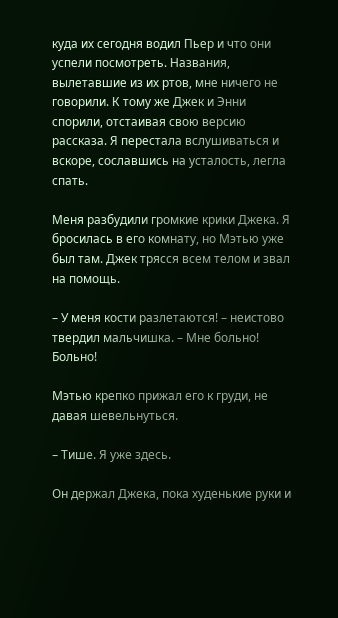куда их сегодня водил Пьер и что они успели посмотреть. Названия, вылетавшие из их ртов, мне ничего не говорили. К тому же Джек и Энни спорили, отстаивая свою версию рассказа. Я перестала вслушиваться и вскоре, сославшись на усталость, легла спать.

Меня разбудили громкие крики Джека. Я бросилась в его комнату, но Мэтью уже был там. Джек трясся всем телом и звал на помощь.

– У меня кости разлетаются! – неистово твердил мальчишка. – Мне больно! Больно!

Мэтью крепко прижал его к груди, не давая шевельнуться.

– Тише. Я уже здесь.

Он держал Джека, пока худенькие руки и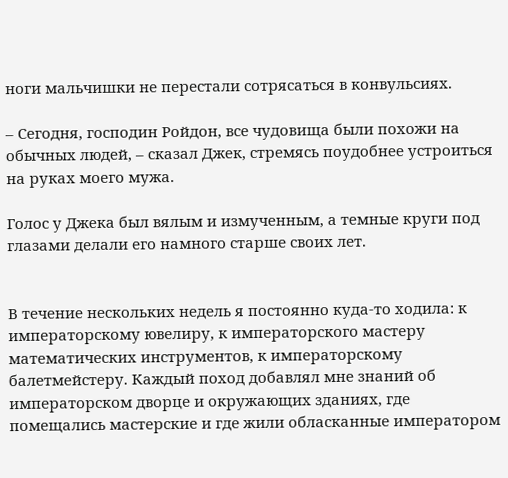ноги мальчишки не перестали сотрясаться в конвульсиях.

– Сегодня, господин Ройдон, все чудовища были похожи на обычных людей, – сказал Джек, стремясь поудобнее устроиться на руках моего мужа.

Голос у Джека был вялым и измученным, а темные круги под глазами делали его намного старше своих лет.


В течение нескольких недель я постоянно куда-то ходила: к императорскому ювелиру, к императорского мастеру математических инструментов, к императорскому балетмейстеру. Каждый поход добавлял мне знаний об императорском дворце и окружающих зданиях, где помещались мастерские и где жили обласканные императором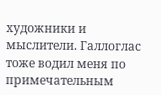художники и мыслители. Галлоглас тоже водил меня по примечательным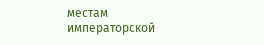местам императорской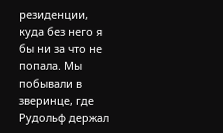резиденции, куда без него я бы ни за что не попала. Мы побывали в зверинце, где Рудольф держал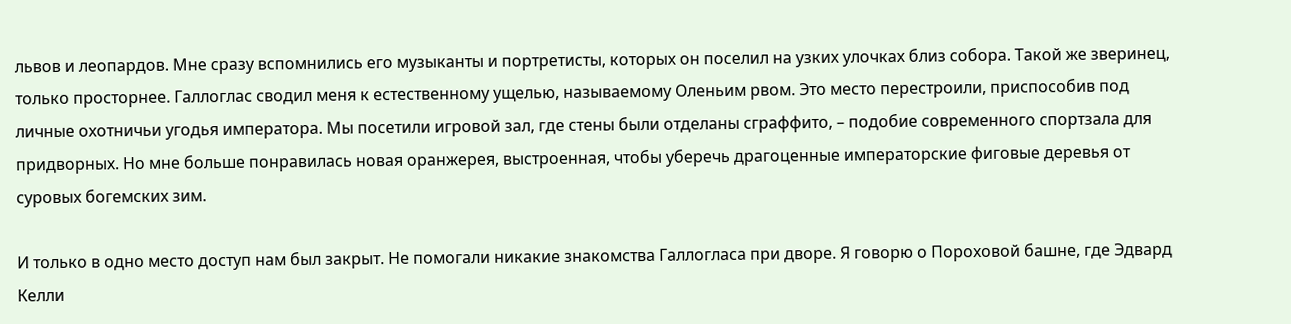львов и леопардов. Мне сразу вспомнились его музыканты и портретисты, которых он поселил на узких улочках близ собора. Такой же зверинец, только просторнее. Галлоглас сводил меня к естественному ущелью, называемому Оленьим рвом. Это место перестроили, приспособив под личные охотничьи угодья императора. Мы посетили игровой зал, где стены были отделаны сграффито, – подобие современного спортзала для придворных. Но мне больше понравилась новая оранжерея, выстроенная, чтобы уберечь драгоценные императорские фиговые деревья от суровых богемских зим.

И только в одно место доступ нам был закрыт. Не помогали никакие знакомства Галлогласа при дворе. Я говорю о Пороховой башне, где Эдвард Келли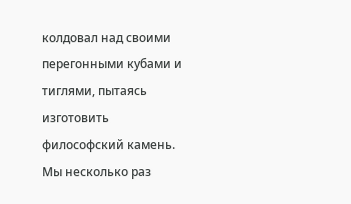колдовал над своими перегонными кубами и тиглями, пытаясь изготовить философский камень. Мы несколько раз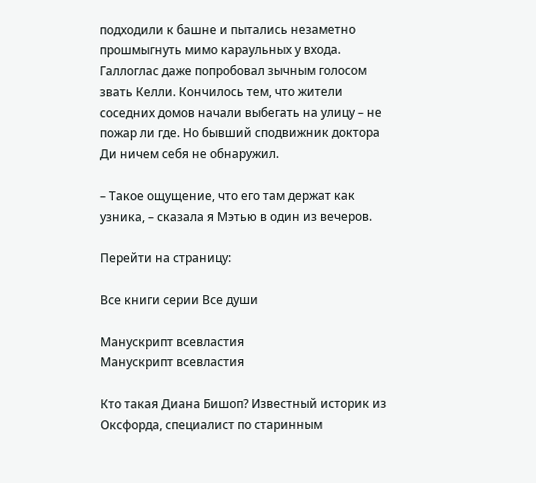подходили к башне и пытались незаметно прошмыгнуть мимо караульных у входа. Галлоглас даже попробовал зычным голосом звать Келли. Кончилось тем, что жители соседних домов начали выбегать на улицу – не пожар ли где. Но бывший сподвижник доктора Ди ничем себя не обнаружил.

– Такое ощущение, что его там держат как узника, – сказала я Мэтью в один из вечеров.

Перейти на страницу:

Все книги серии Все души

Манускрипт всевластия
Манускрипт всевластия

Кто такая Диана Бишоп? Известный историк из Оксфорда, специалист по старинным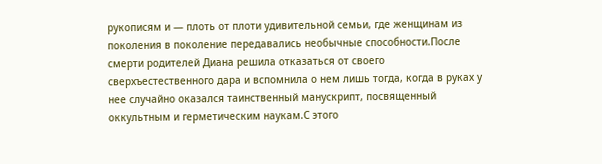рукописям и — плоть от плоти удивительной семьи, где женщинам из поколения в поколение передавались необычные способности.После смерти родителей Диана решила отказаться от своего сверхъестественного дара и вспомнила о нем лишь тогда, когда в руках у нее случайно оказался таинственный манускрипт, посвященный оккультным и герметическим наукам.С этого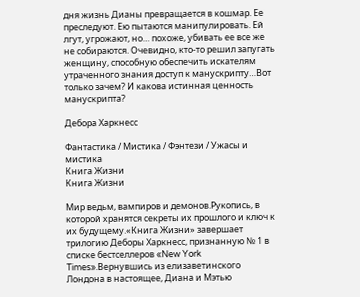дня жизнь Дианы превращается в кошмар. Ее преследуют. Ею пытаются манипулировать. Ей лгут, угрожают, но… похоже, убивать ее все же не собираются. Очевидно, кто-то решил запугать женщину, способную обеспечить искателям утраченного знания доступ к манускрипту…Вот только зачем? И какова истинная ценность манускрипта?

Дебора Харкнесс

Фантастика / Мистика / Фэнтези / Ужасы и мистика
Книга Жизни
Книга Жизни

Мир ведьм, вампиров и демонов.Рукопись, в которой хранятся секреты их прошлого и ключ к их будущему.«Книга Жизни» завершает трилогию Деборы Харкнесс, признанную № 1 в списке бестселлеров «New York Times».Вернувшись из елизаветинского Лондона в настоящее, Диана и Мэтью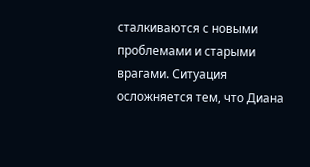сталкиваются с новыми проблемами и старыми врагами. Ситуация осложняется тем, что Диана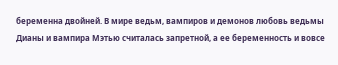беременна двойней. В мире ведьм, вампиров и демонов любовь ведьмы Дианы и вампира Мэтью считалась запретной, а ее беременность и вовсе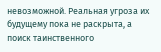невозможной. Реальная угроза их будущему пока не раскрыта, а поиск таинственного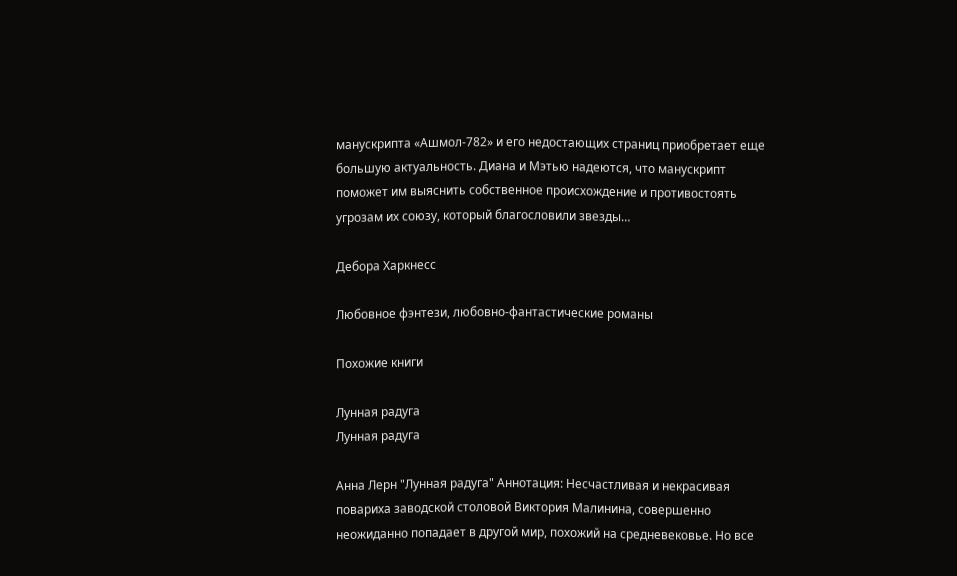манускрипта «Ашмол-782» и его недостающих страниц приобретает еще большую актуальность. Диана и Мэтью надеются, что манускрипт поможет им выяснить собственное происхождение и противостоять угрозам их союзу, который благословили звезды…

Дебора Харкнесс

Любовное фэнтези, любовно-фантастические романы

Похожие книги

Лунная радуга
Лунная радуга

Анна Лерн "Лунная радуга" Аннотация: Несчастливая и некрасивая повариха заводской столовой Виктория Малинина, совершенно неожиданно попадает в другой мир, похожий на средневековье. Но все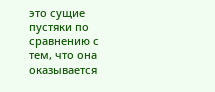это сущие пустяки по сравнению с тем, что она оказывается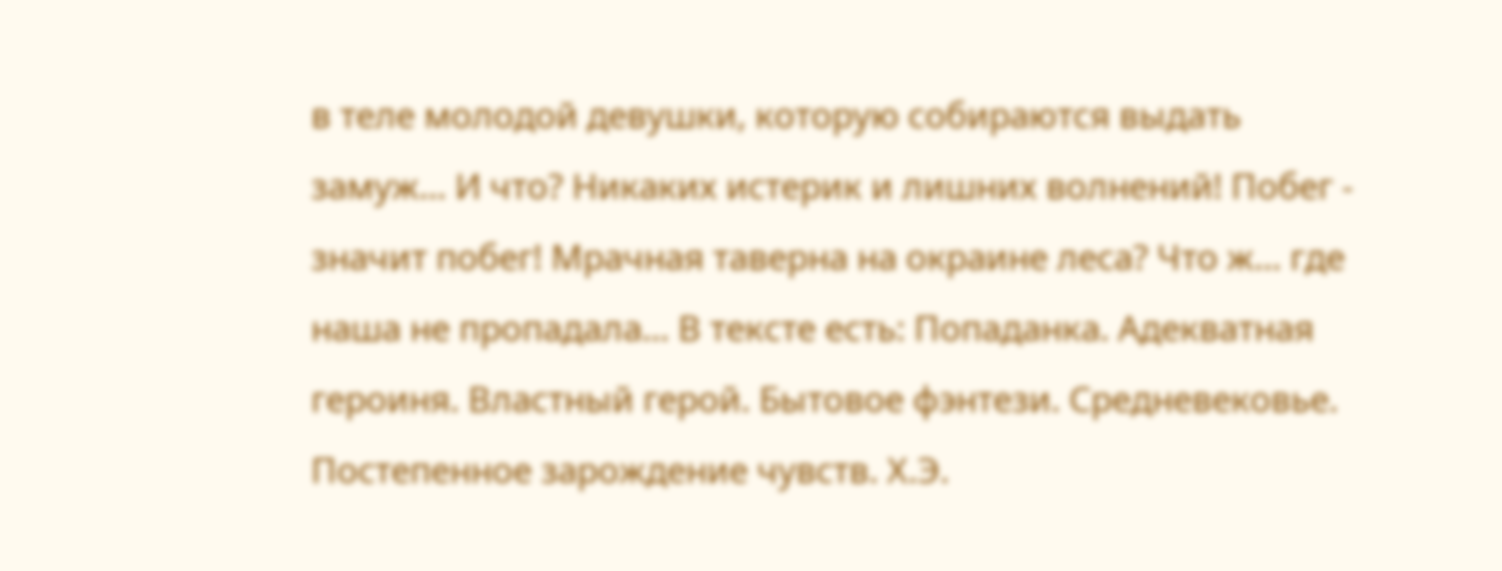в теле молодой девушки, которую собираются выдать замуж... И что? Никаких истерик и лишних волнений! Побег - значит побег! Мрачная таверна на окраине леса? Что ж... где наша не пропадала... В тексте есть: Попаданка. Адекватная героиня. Властный герой. Бытовое фэнтези. Средневековье. Постепенное зарождение чувств. Х.Э.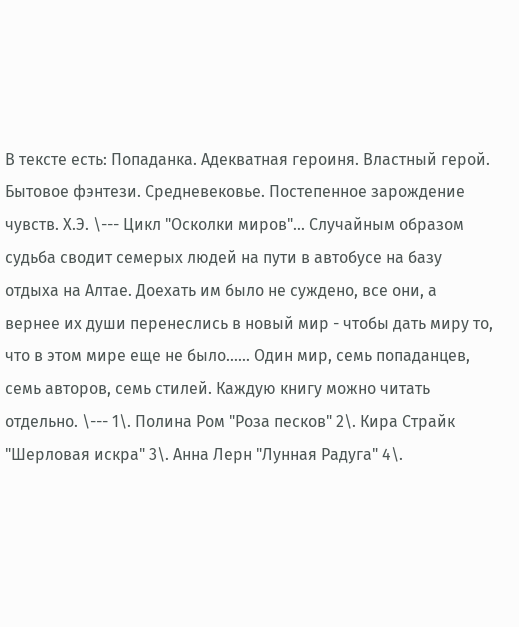В тексте есть: Попаданка. Адекватная героиня. Властный герой. Бытовое фэнтези. Средневековье. Постепенное зарождение чувств. Х.Э. \--- Цикл "Осколки миров"... Случайным образом судьба сводит семерых людей на пути в автобусе на базу отдыха на Алтае. Доехать им было не суждено, все они, а вернее их души перенеслись в новый мир - чтобы дать миру то, что в этом мире еще не было...... Один мир, семь попаданцев, семь авторов, семь стилей. Каждую книгу можно читать отдельно. \--- 1\. Полина Ром "Роза песков" 2\. Кира Страйк "Шерловая искра" 3\. Анна Лерн "Лунная Радуга" 4\.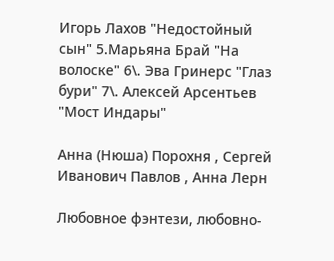Игорь Лахов "Недостойный сын" 5.Марьяна Брай "На волоске" 6\. Эва Гринерс "Глаз бури" 7\. Алексей Арсентьев "Мост Индары"

Анна (Нюша) Порохня , Сергей Иванович Павлов , Анна Лерн

Любовное фэнтези, любовно-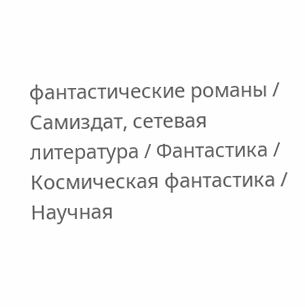фантастические романы / Самиздат, сетевая литература / Фантастика / Космическая фантастика / Научная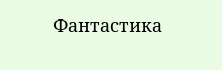Фантастика